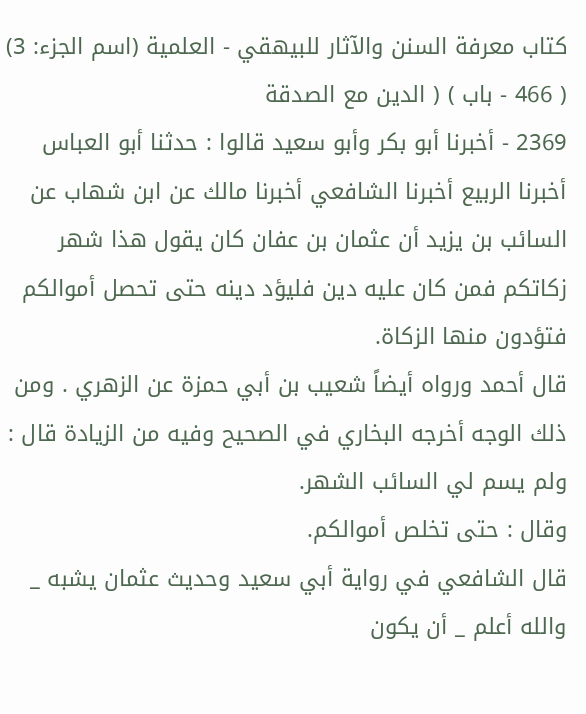كتاب معرفة السنن والآثار للبيهقي - العلمية (اسم الجزء: 3)
( 466 - باب ) ( الدين مع الصدقة
2369 - أخبرنا أبو بكر وأبو سعيد قالوا : حدثنا أبو العباس أخبرنا الربيع أخبرنا الشافعي أخبرنا مالك عن ابن شهاب عن السائب بن يزيد أن عثمان بن عفان كان يقول هذا شهر زكاتكم فمن كان عليه دين فليؤد دينه حتى تحصل أموالكم فتؤدون منها الزكاة.
قال أحمد ورواه أيضاً شعيب بن أبي حمزة عن الزهري . ومن ذلك الوجه أخرجه البخاري في الصحيح وفيه من الزيادة قال : ولم يسم لي السائب الشهر.
وقال : حتى تخلص أموالكم.
قال الشافعي في رواية أبي سعيد وحديث عثمان يشبه _ والله أعلم _ أن يكون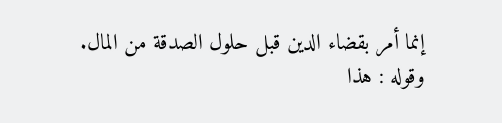إنما أمر بقضاء الدين قبل حلول الصدقة من المال.
وقوله : هذا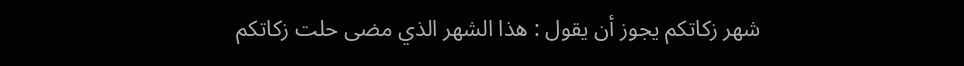شهر زكاتكم يجوز أن يقول : هذا الشهر الذي مضى حلت زكاتكم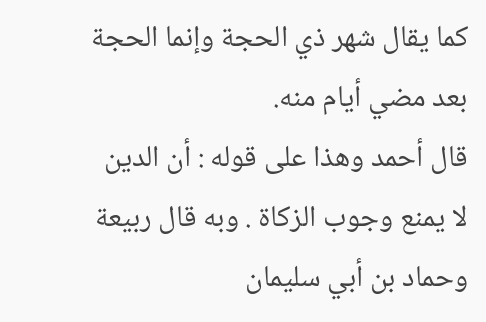كما يقال شهر ذي الحجة وإنما الحجة بعد مضي أيام منه.
قال أحمد وهذا على قوله : أن الدين لا يمنع وجوب الزكاة . وبه قال ربيعة وحماد بن أبي سليمان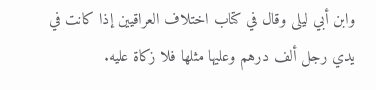وابن أبي ليلى وقال في كتاب اختلاف العراقيين إذا كانت في يدي رجل ألف درهم وعليها مثلها فلا زكاة عليه.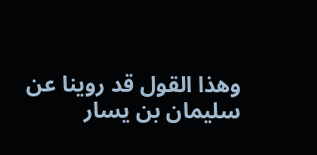وهذا القول قد روينا عن سليمان بن يسار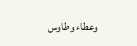وعطاء وطاوس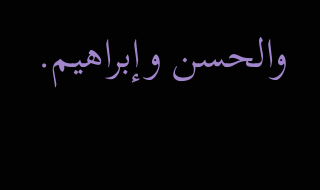والحسن وإبراهيم.